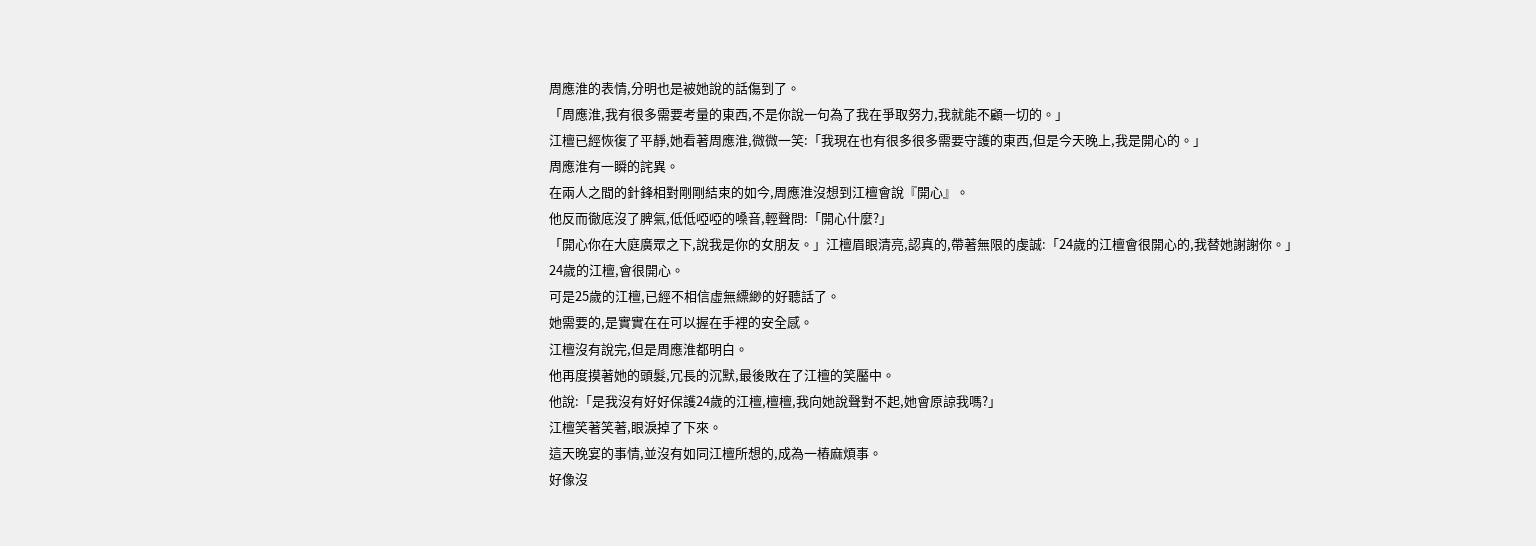周應淮的表情,分明也是被她說的話傷到了。
「周應淮,我有很多需要考量的東西,不是你說一句為了我在爭取努力,我就能不顧一切的。」
江檀已經恢復了平靜,她看著周應淮,微微一笑:「我現在也有很多很多需要守護的東西,但是今天晚上,我是開心的。」
周應淮有一瞬的詫異。
在兩人之間的針鋒相對剛剛結束的如今,周應淮沒想到江檀會說『開心』。
他反而徹底沒了脾氣,低低啞啞的嗓音,輕聲問:「開心什麼?」
「開心你在大庭廣眾之下,說我是你的女朋友。」江檀眉眼清亮,認真的,帶著無限的虔誠:「24歲的江檀會很開心的,我替她謝謝你。」
24歲的江檀,會很開心。
可是25歲的江檀,已經不相信虛無縹緲的好聽話了。
她需要的,是實實在在可以握在手裡的安全感。
江檀沒有說完,但是周應淮都明白。
他再度摸著她的頭髮,冗長的沉默,最後敗在了江檀的笑靨中。
他說:「是我沒有好好保護24歲的江檀,檀檀,我向她說聲對不起,她會原諒我嗎?」
江檀笑著笑著,眼淚掉了下來。
這天晚宴的事情,並沒有如同江檀所想的,成為一樁麻煩事。
好像沒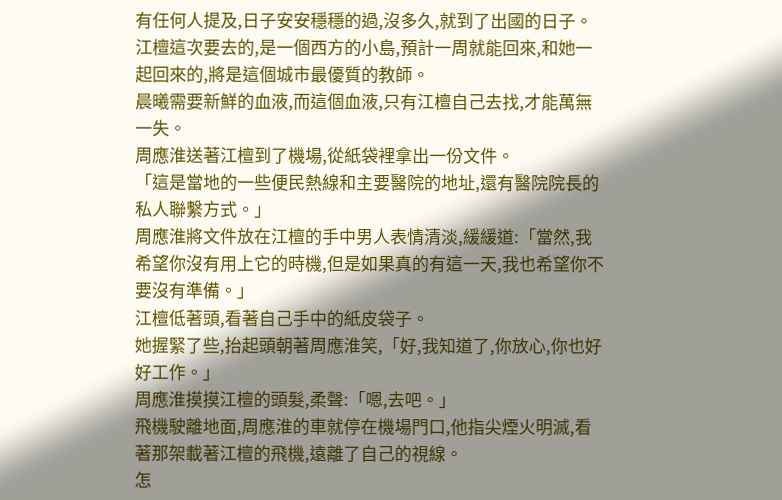有任何人提及,日子安安穩穩的過,沒多久,就到了出國的日子。
江檀這次要去的,是一個西方的小島,預計一周就能回來,和她一起回來的,將是這個城市最優質的教師。
晨曦需要新鮮的血液,而這個血液,只有江檀自己去找,才能萬無一失。
周應淮送著江檀到了機場,從紙袋裡拿出一份文件。
「這是當地的一些便民熱線和主要醫院的地址,還有醫院院長的私人聯繫方式。」
周應淮將文件放在江檀的手中男人表情清淡,緩緩道:「當然,我希望你沒有用上它的時機,但是如果真的有這一天,我也希望你不要沒有準備。」
江檀低著頭,看著自己手中的紙皮袋子。
她握緊了些,抬起頭朝著周應淮笑,「好,我知道了,你放心,你也好好工作。」
周應淮摸摸江檀的頭髮,柔聲:「嗯,去吧。」
飛機駛離地面,周應淮的車就停在機場門口,他指尖煙火明滅,看著那架載著江檀的飛機,遠離了自己的視線。
怎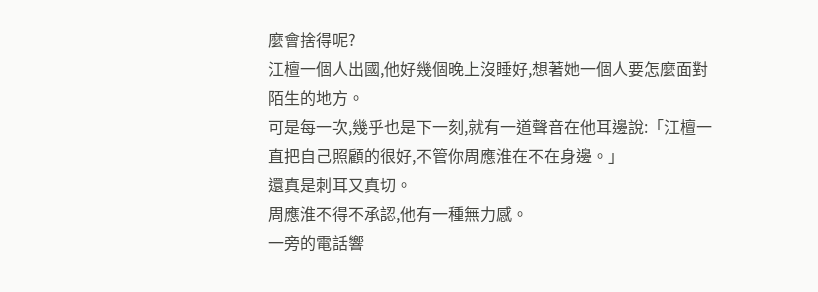麼會捨得呢?
江檀一個人出國,他好幾個晚上沒睡好,想著她一個人要怎麼面對陌生的地方。
可是每一次,幾乎也是下一刻,就有一道聲音在他耳邊說:「江檀一直把自己照顧的很好,不管你周應淮在不在身邊。」
還真是刺耳又真切。
周應淮不得不承認,他有一種無力感。
一旁的電話響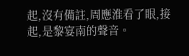起,沒有備註,周應淮看了眼,接起,是黎宴南的聲音。